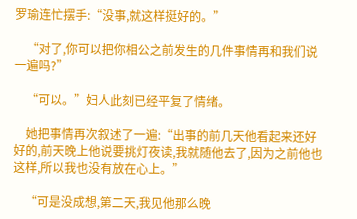罗瑜连忙摆手:“没事,就这样挺好的。”

    “对了,你可以把你相公之前发生的几件事情再和我们说一遍吗?”

    “可以。”妇人此刻已经平复了情绪。

    她把事情再次叙述了一遍:“出事的前几天他看起来还好好的,前天晚上他说要挑灯夜读,我就随他去了,因为之前他也这样,所以我也没有放在心上。”

    “可是没成想,第二天,我见他那么晚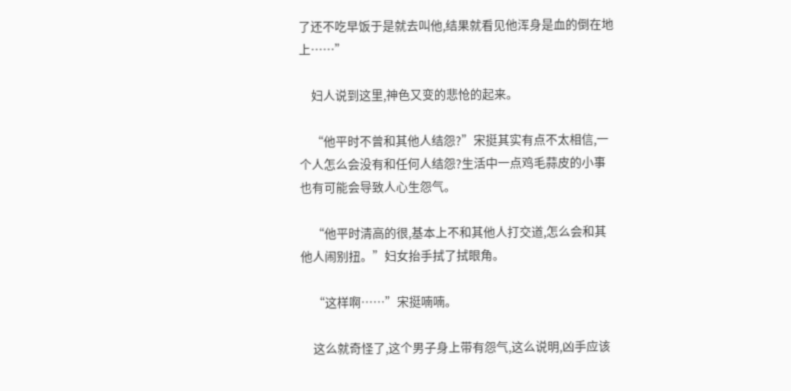了还不吃早饭于是就去叫他,结果就看见他浑身是血的倒在地上……”

    妇人说到这里,神色又变的悲怆的起来。

    “他平时不曾和其他人结怨?”宋挺其实有点不太相信,一个人怎么会没有和任何人结怨?生活中一点鸡毛蒜皮的小事也有可能会导致人心生怨气。

    “他平时清高的很,基本上不和其他人打交道,怎么会和其他人闹别扭。”妇女抬手拭了拭眼角。

    “这样啊……”宋挺喃喃。

    这么就奇怪了,这个男子身上带有怨气,这么说明,凶手应该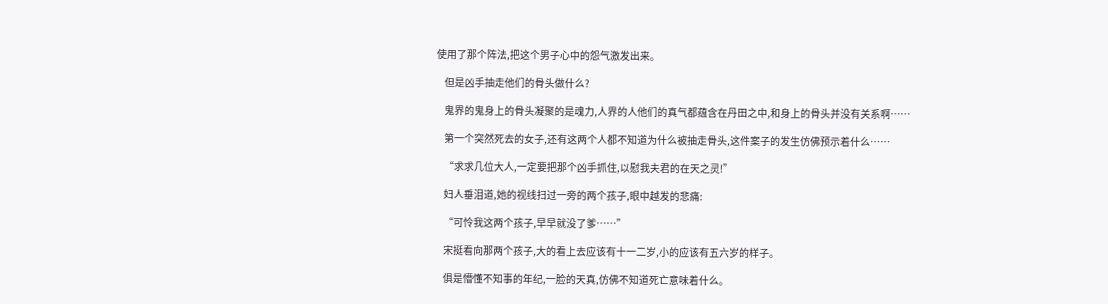使用了那个阵法,把这个男子心中的怨气激发出来。

    但是凶手抽走他们的骨头做什么?

    鬼界的鬼身上的骨头凝聚的是魂力,人界的人他们的真气都蕴含在丹田之中,和身上的骨头并没有关系啊……

    第一个突然死去的女子,还有这两个人都不知道为什么被抽走骨头,这件案子的发生仿佛预示着什么……

    “求求几位大人,一定要把那个凶手抓住,以慰我夫君的在天之灵!”

    妇人垂泪道,她的视线扫过一旁的两个孩子,眼中越发的悲痛:

    “可怜我这两个孩子,早早就没了爹……”

    宋挺看向那两个孩子,大的看上去应该有十一二岁,小的应该有五六岁的样子。

    俱是懵懂不知事的年纪,一脸的天真,仿佛不知道死亡意味着什么。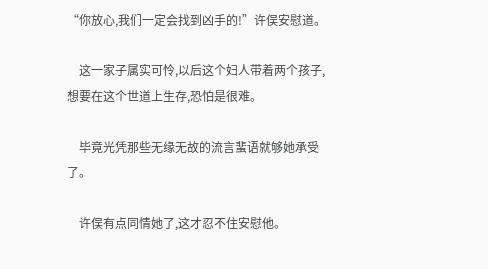“你放心,我们一定会找到凶手的!”许俣安慰道。

    这一家子属实可怜,以后这个妇人带着两个孩子,想要在这个世道上生存,恐怕是很难。

    毕竟光凭那些无缘无故的流言蜚语就够她承受了。

    许俣有点同情她了,这才忍不住安慰他。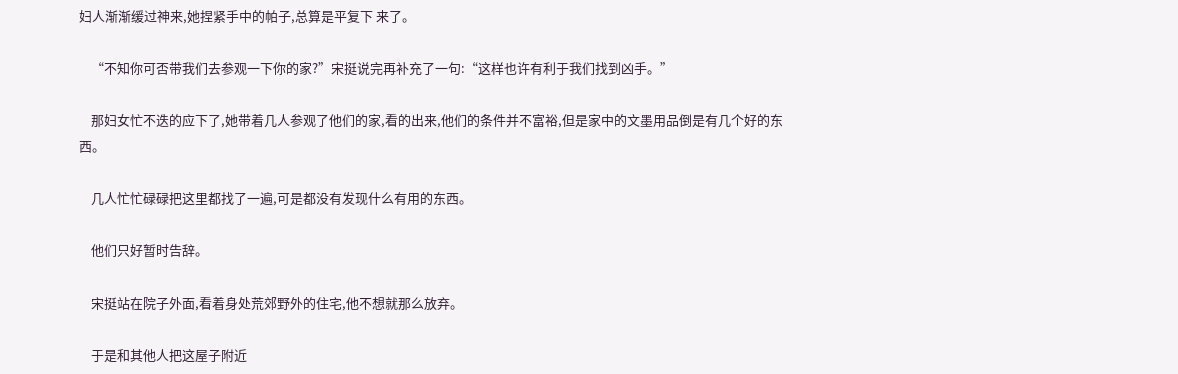妇人渐渐缓过神来,她捏紧手中的帕子,总算是平复下 来了。

    “不知你可否带我们去参观一下你的家?”宋挺说完再补充了一句:“这样也许有利于我们找到凶手。”

    那妇女忙不迭的应下了,她带着几人参观了他们的家,看的出来,他们的条件并不富裕,但是家中的文墨用品倒是有几个好的东西。

    几人忙忙碌碌把这里都找了一遍,可是都没有发现什么有用的东西。

    他们只好暂时告辞。

    宋挺站在院子外面,看着身处荒郊野外的住宅,他不想就那么放弃。

    于是和其他人把这屋子附近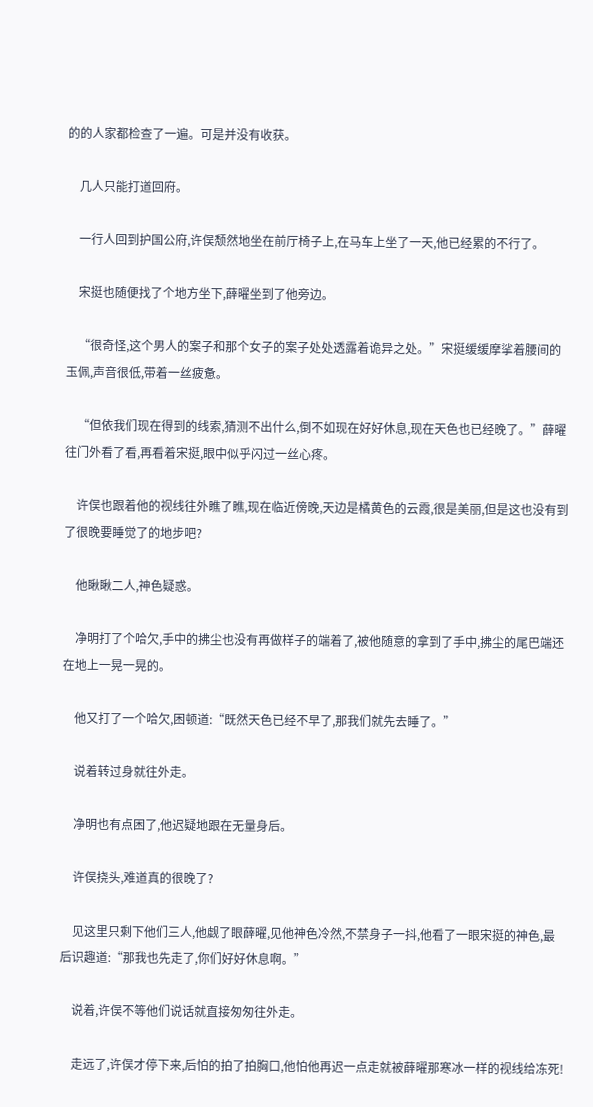的的人家都检查了一遍。可是并没有收获。

    几人只能打道回府。

    一行人回到护国公府,许俣颓然地坐在前厅椅子上,在马车上坐了一天,他已经累的不行了。

    宋挺也随便找了个地方坐下,薛曜坐到了他旁边。

    “很奇怪,这个男人的案子和那个女子的案子处处透露着诡异之处。”宋挺缓缓摩挲着腰间的玉佩,声音很低,带着一丝疲惫。

    “但依我们现在得到的线索,猜测不出什么,倒不如现在好好休息,现在天色也已经晚了。”薛曜往门外看了看,再看着宋挺,眼中似乎闪过一丝心疼。

    许俣也跟着他的视线往外瞧了瞧,现在临近傍晚,天边是橘黄色的云霞,很是美丽,但是这也没有到了很晚要睡觉了的地步吧?

    他瞅瞅二人,神色疑惑。

    净明打了个哈欠,手中的拂尘也没有再做样子的端着了,被他随意的拿到了手中,拂尘的尾巴端还在地上一晃一晃的。

    他又打了一个哈欠,困顿道:“既然天色已经不早了,那我们就先去睡了。”

    说着转过身就往外走。

    净明也有点困了,他迟疑地跟在无量身后。

    许俣挠头,难道真的很晚了?

    见这里只剩下他们三人,他觑了眼薛曜,见他神色冷然,不禁身子一抖,他看了一眼宋挺的神色,最后识趣道:“那我也先走了,你们好好休息啊。”

    说着,许俣不等他们说话就直接匆匆往外走。

    走远了,许俣才停下来,后怕的拍了拍胸口,他怕他再迟一点走就被薛曜那寒冰一样的视线给冻死!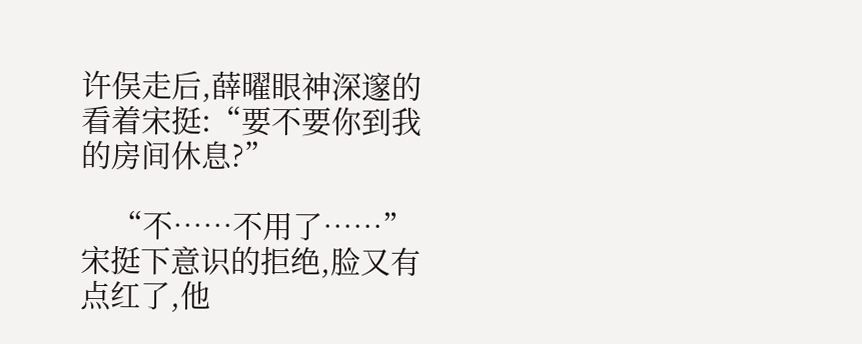许俣走后,薛曜眼神深邃的看着宋挺:“要不要你到我的房间休息?”

    “不……不用了……”宋挺下意识的拒绝,脸又有点红了,他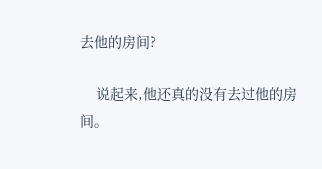去他的房间?

    说起来,他还真的没有去过他的房间。